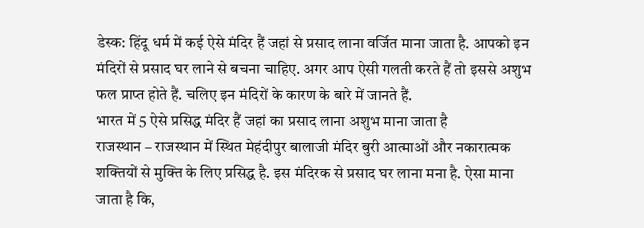डेस्क: हिंदू धर्म में कई ऐसे मंदिर हैं जहां से प्रसाद लाना वर्जित माना जाता है. आपको इन मंदिरों से प्रसाद घर लाने से बचना चाहिए. अगर आप ऐसी गलती करते हैं तो इससे अशुभ फल प्राप्त होते हैं. चलिए इन मंदिरों के कारण के बारे में जानते हैं.
भारत में 5 ऐसे प्रसिद्ध मंदिर हैं जहां का प्रसाद लाना अशुभ माना जाता है
राजस्थान – राजस्थान में स्थित मेहंदीपुर बालाजी मंदिर बुरी आत्माओं और नकारात्मक शक्तियों से मुक्ति के लिए प्रसिद्ध है. इस मंदिरक से प्रसाद घर लाना मना है. ऐसा माना जाता है कि,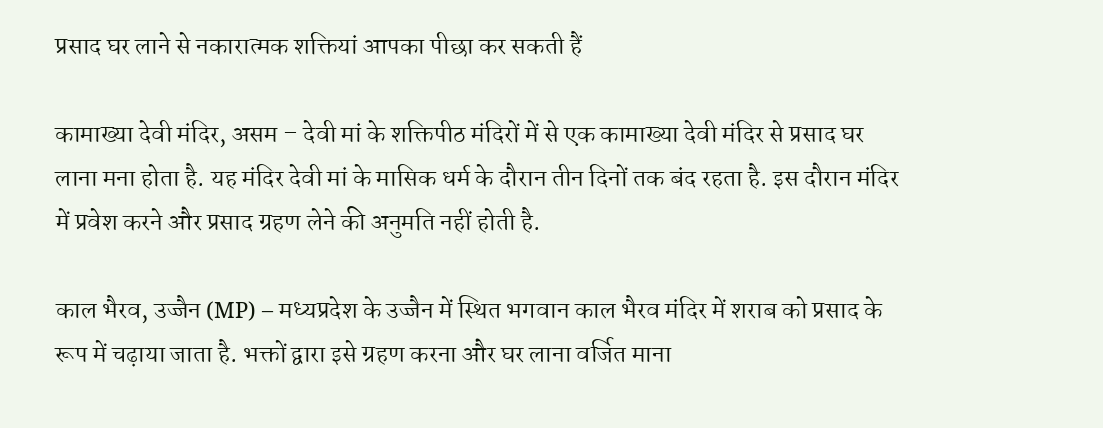प्रसाद घर लाने से नकारात्मक शक्तियां आपका पीछा कर सकती हैं

कामाख्या देवी मंदिर, असम – देवी मां के शक्तिपीठ मंदिरों में से एक कामाख्या देवी मंदिर से प्रसाद घर लाना मना होता है. यह मंदिर देवी मां के मासिक धर्म के दौरान तीन दिनों तक बंद रहता है. इस दौरान मंदिर में प्रवेश करने और प्रसाद ग्रहण लेने की अनुमति नहीं होती है.

काल भैरव, उज्जैन (MP) – मध्यप्रदेश के उज्जैन में स्थित भगवान काल भैरव मंदिर में शराब को प्रसाद के रूप में चढ़ाया जाता है. भक्तों द्वारा इसे ग्रहण करना और घर लाना वर्जित माना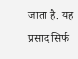जाता है. यह प्रसाद सिर्फ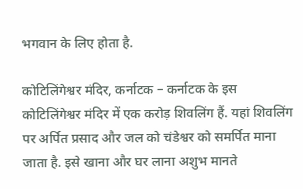भगवान के लिए होता है.

कोटिलिंगेश्वर मंदिर, कर्नाटक – कर्नाटक के इस कोटिलिंगेश्वर मंदिर में एक करोड़ शिवलिंग हैं. यहां शिवलिंग पर अर्पित प्रसाद और जल को चंडेश्वर को समर्पित माना जाता है. इसे खाना और घर लाना अशुभ मानते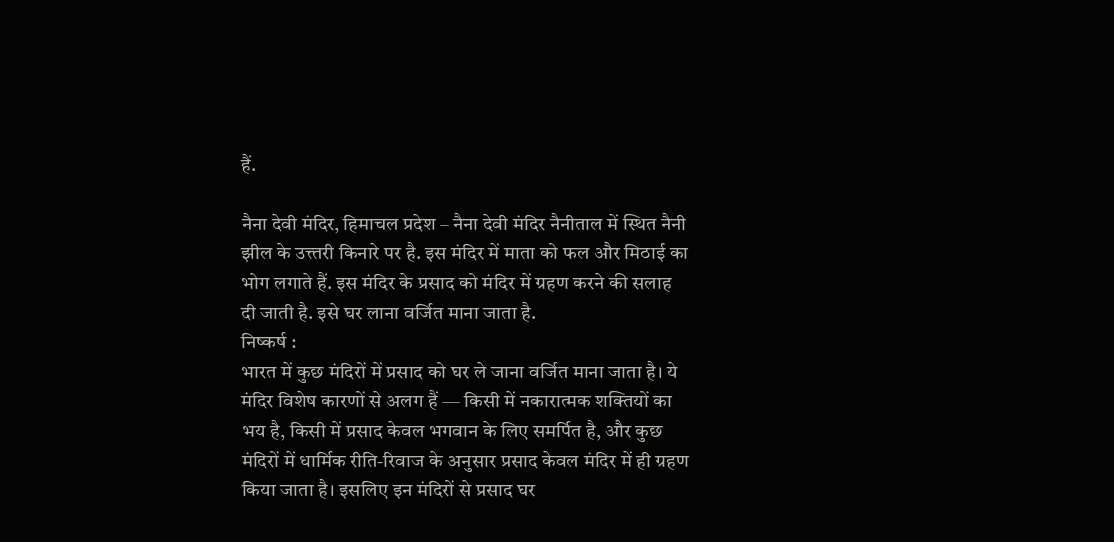हैं.

नैना देवी मंदिर, हिमाचल प्रदेश – नैना देवी मंदिर नैनीताल में स्थित नैनी झील के उत्त्तरी किनारे पर है. इस मंदिर में माता को फल और मिठाई का भोग लगाते हैं. इस मंदिर के प्रसाद को मंदिर में ग्रहण करने की सलाह दी जाती है. इसे घर लाना वर्जित माना जाता है.
निष्कर्ष :
भारत में कुछ मंदिरों में प्रसाद को घर ले जाना वर्जित माना जाता है। ये मंदिर विशेष कारणों से अलग हैं — किसी में नकारात्मक शक्तियों का भय है, किसी में प्रसाद केवल भगवान के लिए समर्पित है, और कुछ मंदिरों में धार्मिक रीति-रिवाज के अनुसार प्रसाद केवल मंदिर में ही ग्रहण किया जाता है। इसलिए इन मंदिरों से प्रसाद घर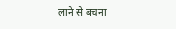लाने से बचना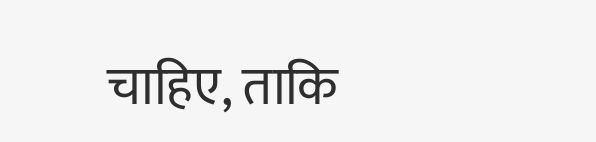चाहिए, ताकि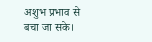अशुभ प्रभाव से बचा जा सके।